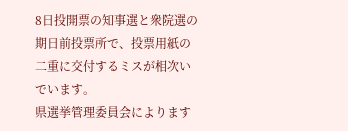8日投開票の知事選と衆院選の期日前投票所で、投票用紙の二重に交付するミスが相次いでいます。
県選挙管理委員会によります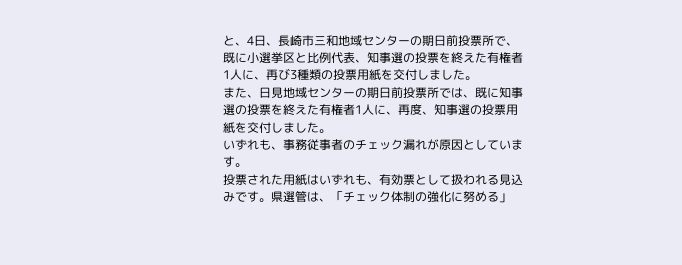と、4日、長崎市三和地域センターの期日前投票所で、既に小選挙区と比例代表、知事選の投票を終えた有権者1人に、再び3種類の投票用紙を交付しました。
また、日見地域センターの期日前投票所では、既に知事選の投票を終えた有権者1人に、再度、知事選の投票用紙を交付しました。
いずれも、事務従事者のチェック漏れが原因としています。
投票された用紙はいずれも、有効票として扱われる見込みです。県選管は、「チェック体制の強化に努める」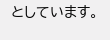としています。